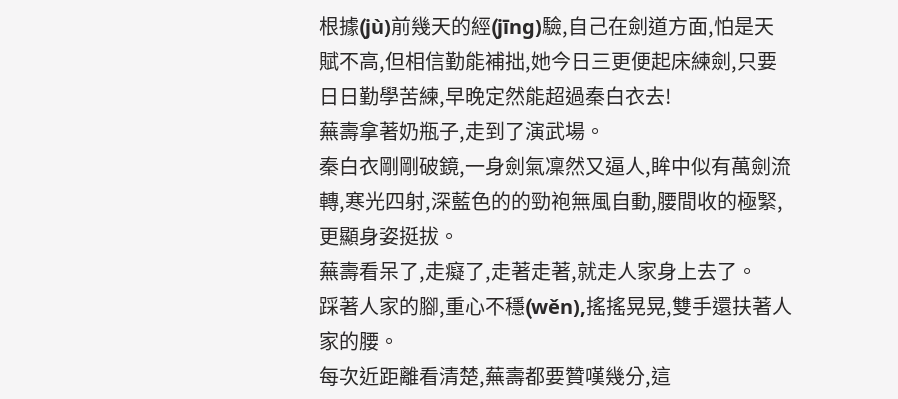根據(jù)前幾天的經(jīng)驗,自己在劍道方面,怕是天賦不高,但相信勤能補拙,她今日三更便起床練劍,只要日日勤學苦練,早晚定然能超過秦白衣去!
蕪壽拿著奶瓶子,走到了演武場。
秦白衣剛剛破鏡,一身劍氣凜然又逼人,眸中似有萬劍流轉,寒光四射,深藍色的的勁袍無風自動,腰間收的極緊,更顯身姿挺拔。
蕪壽看呆了,走癡了,走著走著,就走人家身上去了。
踩著人家的腳,重心不穩(wěn),搖搖晃晃,雙手還扶著人家的腰。
每次近距離看清楚,蕪壽都要贊嘆幾分,這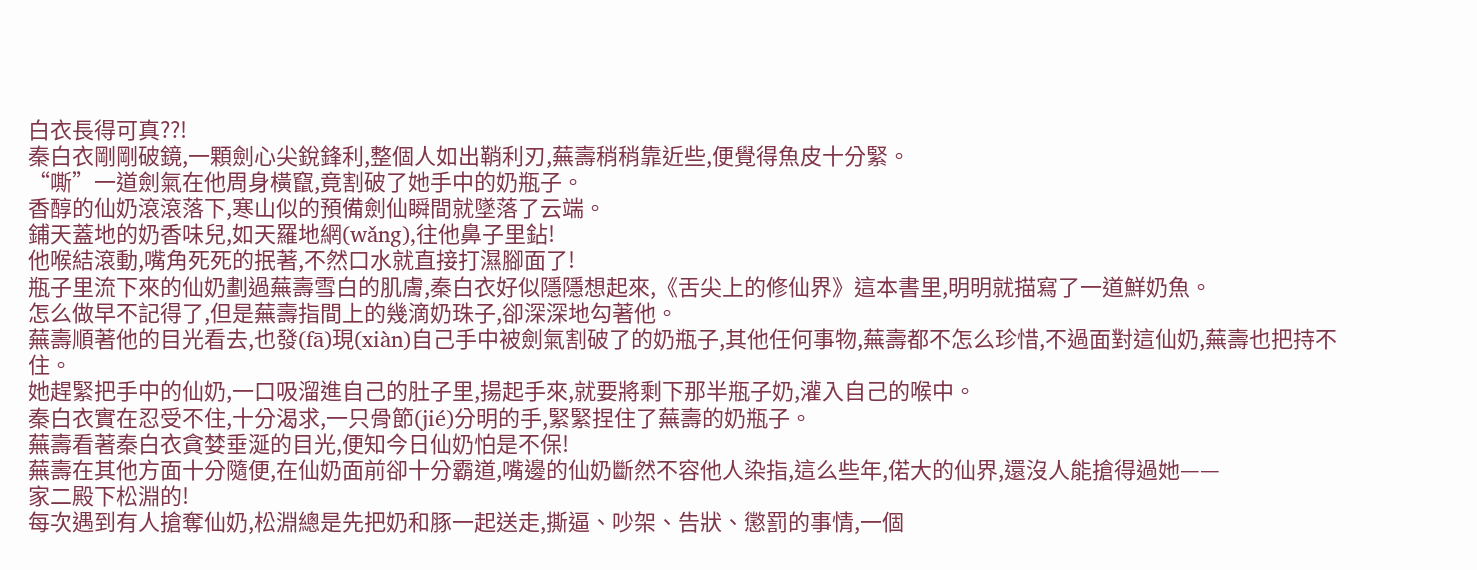白衣長得可真??!
秦白衣剛剛破鏡,一顆劍心尖銳鋒利,整個人如出鞘利刃,蕪壽稍稍靠近些,便覺得魚皮十分緊。
“嘶”一道劍氣在他周身橫竄,竟割破了她手中的奶瓶子。
香醇的仙奶滾滾落下,寒山似的預備劍仙瞬間就墜落了云端。
鋪天蓋地的奶香味兒,如天羅地網(wǎng),往他鼻子里鉆!
他喉結滾動,嘴角死死的抿著,不然口水就直接打濕腳面了!
瓶子里流下來的仙奶劃過蕪壽雪白的肌膚,秦白衣好似隱隱想起來,《舌尖上的修仙界》這本書里,明明就描寫了一道鮮奶魚。
怎么做早不記得了,但是蕪壽指間上的幾滴奶珠子,卻深深地勾著他。
蕪壽順著他的目光看去,也發(fā)現(xiàn)自己手中被劍氣割破了的奶瓶子,其他任何事物,蕪壽都不怎么珍惜,不過面對這仙奶,蕪壽也把持不住。
她趕緊把手中的仙奶,一口吸溜進自己的肚子里,揚起手來,就要將剩下那半瓶子奶,灌入自己的喉中。
秦白衣實在忍受不住,十分渴求,一只骨節(jié)分明的手,緊緊捏住了蕪壽的奶瓶子。
蕪壽看著秦白衣貪婪垂涎的目光,便知今日仙奶怕是不保!
蕪壽在其他方面十分隨便,在仙奶面前卻十分霸道,嘴邊的仙奶斷然不容他人染指,這么些年,偌大的仙界,還沒人能搶得過她——
家二殿下松淵的!
每次遇到有人搶奪仙奶,松淵總是先把奶和豚一起送走,撕逼、吵架、告狀、懲罰的事情,一個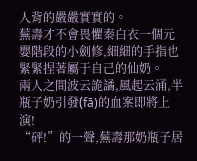人背的嚴嚴實實的。
蕪壽才不會畏懼秦白衣一個元嬰階段的小劍修,細細的手指也緊緊捏著屬于自己的仙奶。
兩人之間波云詭譎,風起云涌,半瓶子奶引發(fā)的血案即將上演!
“砰!”的一聲,蕪壽那奶瓶子居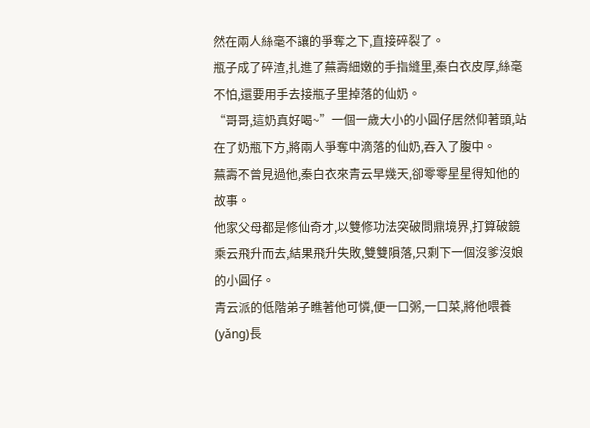然在兩人絲毫不讓的爭奪之下,直接碎裂了。
瓶子成了碎渣,扎進了蕪壽細嫩的手指縫里,秦白衣皮厚,絲毫不怕,還要用手去接瓶子里掉落的仙奶。
“哥哥,這奶真好喝~”一個一歲大小的小圓仔居然仰著頭,站在了奶瓶下方,將兩人爭奪中滴落的仙奶,吞入了腹中。
蕪壽不曾見過他,秦白衣來青云早幾天,卻零零星星得知他的故事。
他家父母都是修仙奇才,以雙修功法突破問鼎境界,打算破鏡乘云飛升而去,結果飛升失敗,雙雙隕落,只剩下一個沒爹沒娘的小圓仔。
青云派的低階弟子瞧著他可憐,便一口粥,一口菜,將他喂養(yǎng)長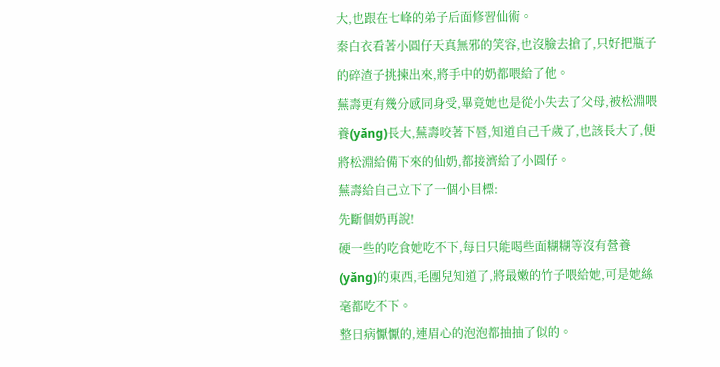大,也跟在七峰的弟子后面修習仙術。
秦白衣看著小圓仔天真無邪的笑容,也沒臉去搶了,只好把瓶子的碎渣子挑揀出來,將手中的奶都喂給了他。
蕪壽更有幾分感同身受,畢竟她也是從小失去了父母,被松淵喂養(yǎng)長大,蕪壽咬著下唇,知道自己千歲了,也該長大了,便將松淵給備下來的仙奶,都接濟給了小圓仔。
蕪壽給自己立下了一個小目標:
先斷個奶再說!
硬一些的吃食她吃不下,每日只能喝些面糊糊等沒有營養(yǎng)的東西,毛團兒知道了,將最嫩的竹子喂給她,可是她絲毫都吃不下。
整日病懨懨的,連眉心的泡泡都抽抽了似的。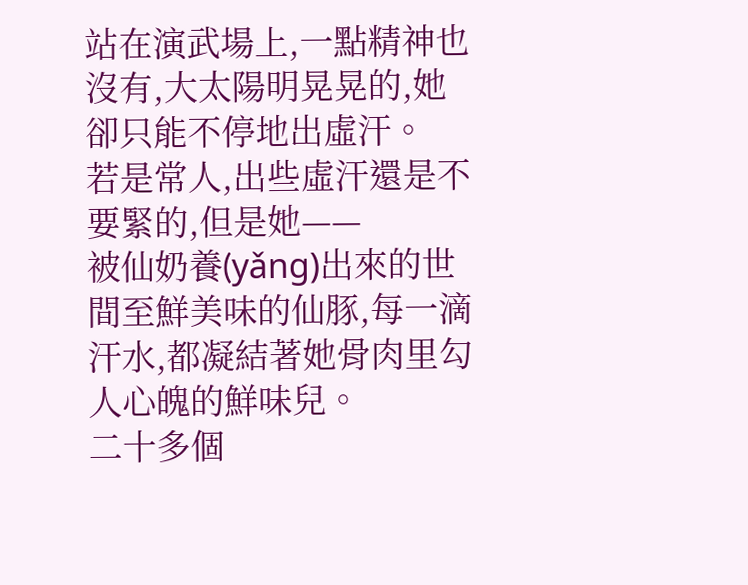站在演武場上,一點精神也沒有,大太陽明晃晃的,她卻只能不停地出虛汗。
若是常人,出些虛汗還是不要緊的,但是她——
被仙奶養(yǎng)出來的世間至鮮美味的仙豚,每一滴汗水,都凝結著她骨肉里勾人心魄的鮮味兒。
二十多個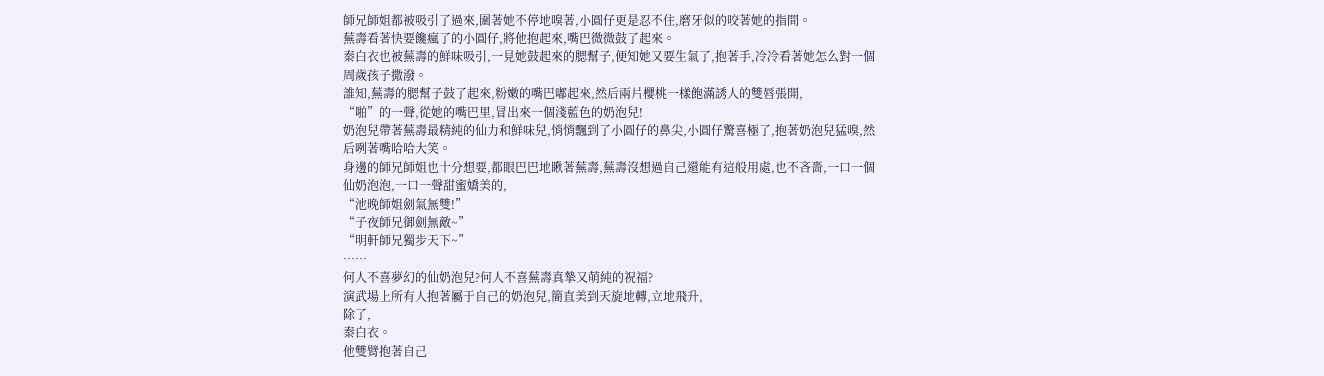師兄師姐都被吸引了過來,圍著她不停地嗅著,小圓仔更是忍不住,磨牙似的咬著她的指間。
蕪壽看著快要饞瘋了的小圓仔,將他抱起來,嘴巴微微鼓了起來。
秦白衣也被蕪壽的鮮味吸引,一見她鼓起來的腮幫子,便知她又要生氣了,抱著手,冷冷看著她怎么對一個周歲孩子撒潑。
誰知,蕪壽的腮幫子鼓了起來,粉嫩的嘴巴嘟起來,然后兩片櫻桃一樣飽滿誘人的雙唇張開,
“啪”的一聲,從她的嘴巴里,冒出來一個淺藍色的奶泡兒!
奶泡兒帶著蕪壽最精純的仙力和鮮味兒,悄悄飄到了小圓仔的鼻尖,小圓仔驚喜極了,抱著奶泡兒猛嗅,然后咧著嘴哈哈大笑。
身邊的師兄師姐也十分想要,都眼巴巴地瞅著蕪壽,蕪壽沒想過自己還能有這般用處,也不吝嗇,一口一個仙奶泡泡,一口一聲甜蜜嬌美的,
“池晚師姐劍氣無雙!”
“子夜師兄御劍無敵~”
“明軒師兄獨步天下~”
……
何人不喜夢幻的仙奶泡兒?何人不喜蕪壽真摯又萌純的祝福?
演武場上所有人抱著屬于自己的奶泡兒,簡直美到天旋地轉,立地飛升,
除了,
秦白衣。
他雙臂抱著自己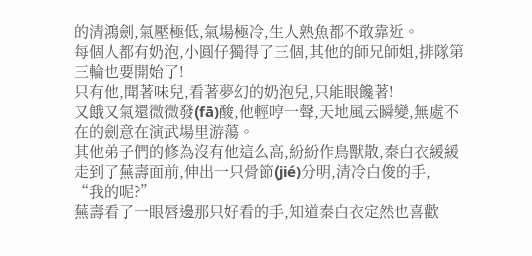的清鴻劍,氣壓極低,氣場極冷,生人熟魚都不敢靠近。
每個人都有奶泡,小圓仔獨得了三個,其他的師兄師姐,排隊第三輪也要開始了!
只有他,聞著味兒,看著夢幻的奶泡兒,只能眼饞著!
又餓又氣還微微發(fā)酸,他輕哼一聲,天地風云瞬變,無處不在的劍意在演武場里游蕩。
其他弟子們的修為沒有他這么高,紛紛作鳥獸散,秦白衣緩緩走到了蕪壽面前,伸出一只骨節(jié)分明,清冷白俊的手,
“我的呢?”
蕪壽看了一眼唇邊那只好看的手,知道秦白衣定然也喜歡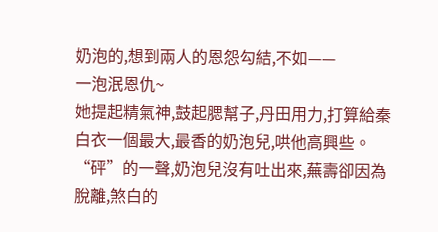奶泡的,想到兩人的恩怨勾結,不如——
一泡泯恩仇~
她提起精氣神,鼓起腮幫子,丹田用力,打算給秦白衣一個最大,最香的奶泡兒,哄他高興些。
“砰”的一聲,奶泡兒沒有吐出來,蕪壽卻因為脫離,煞白的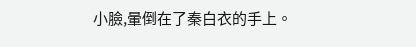小臉,暈倒在了秦白衣的手上。